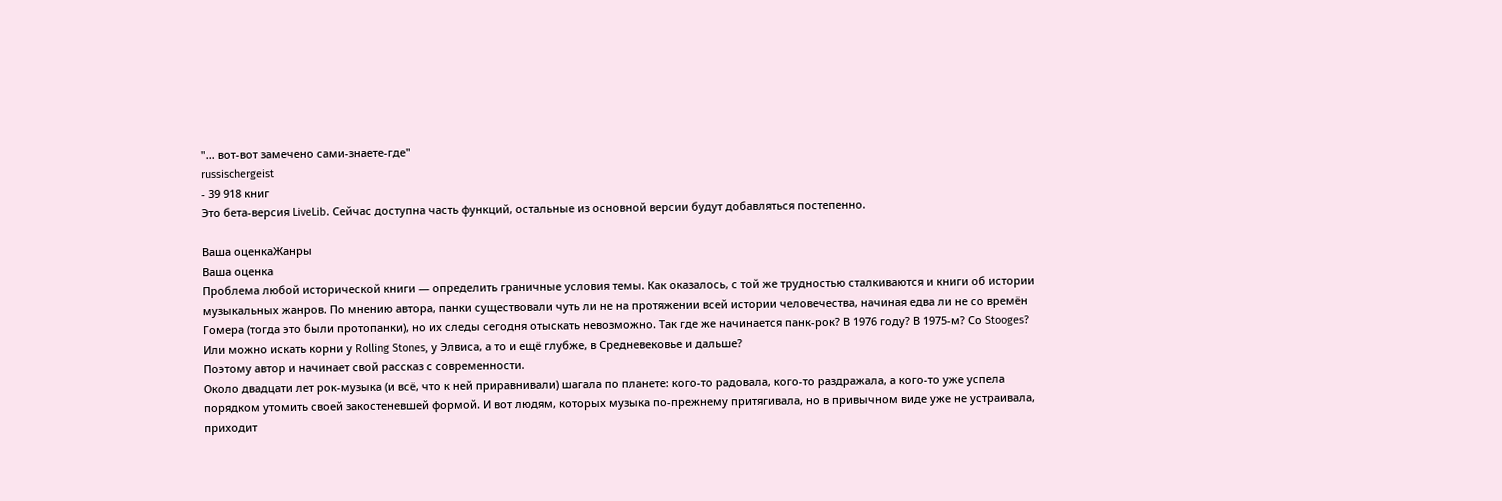"... вот-вот замечено сами-знаете-где"
russischergeist
- 39 918 книг
Это бета-версия LiveLib. Сейчас доступна часть функций, остальные из основной версии будут добавляться постепенно.

Ваша оценкаЖанры
Ваша оценка
Проблема любой исторической книги — определить граничные условия темы. Как оказалось, с той же трудностью сталкиваются и книги об истории музыкальных жанров. По мнению автора, панки существовали чуть ли не на протяжении всей истории человечества, начиная едва ли не со времён Гомера (тогда это были протопанки), но их следы сегодня отыскать невозможно. Так где же начинается панк-рок? В 1976 году? В 1975-м? Со Stooges? Или можно искать корни у Rolling Stones, у Элвиса, а то и ещё глубже, в Средневековье и дальше?
Поэтому автор и начинает свой рассказ с современности.
Около двадцати лет рок-музыка (и всё, что к ней приравнивали) шагала по планете: кого-то радовала, кого-то раздражала, а кого-то уже успела порядком утомить своей закостеневшей формой. И вот людям, которых музыка по-прежнему притягивала, но в привычном виде уже не устраивала, приходит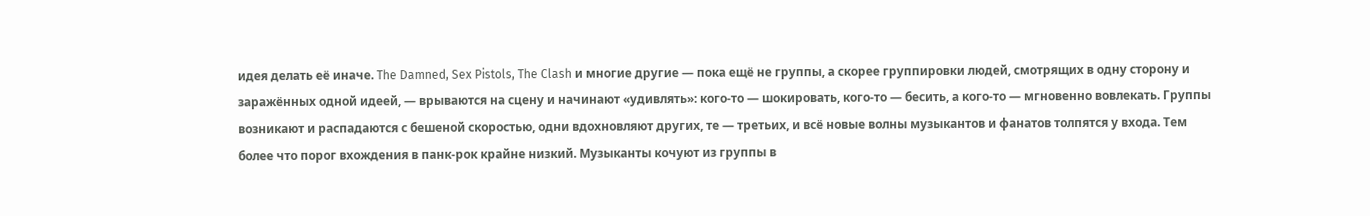идея делать её иначе. The Damned, Sex Pistols, The Clash и многие другие — пока ещё не группы, а скорее группировки людей, смотрящих в одну сторону и заражённых одной идеей, — врываются на сцену и начинают «удивлять»: кого-то — шокировать, кого-то — бесить, а кого-то — мгновенно вовлекать. Группы возникают и распадаются с бешеной скоростью, одни вдохновляют других, те — третьих, и всё новые волны музыкантов и фанатов толпятся у входа. Тем более что порог вхождения в панк-рок крайне низкий. Музыканты кочуют из группы в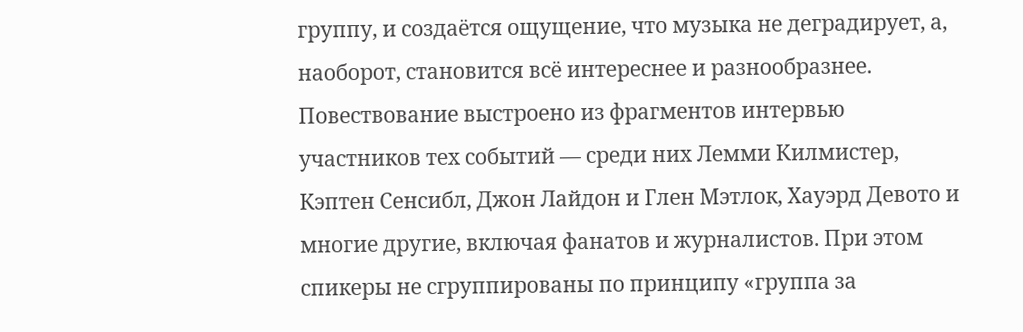группу, и создаётся ощущение, что музыка не деградирует, а, наоборот, становится всё интереснее и разнообразнее.
Повествование выстроено из фрагментов интервью участников тех событий — среди них Лемми Килмистер, Кэптен Сенсибл, Джон Лайдон и Глен Мэтлок, Хауэрд Девото и многие другие, включая фанатов и журналистов. При этом спикеры не сгруппированы по принципу «группа за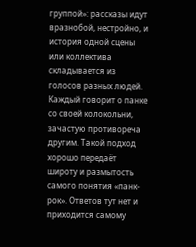группой»: рассказы идут вразнобой, нестройно, и история одной сцены или коллектива складывается из голосов разных людей. Каждый говорит о панке со своей колокольни, зачастую противореча другим. Такой подход хорошо передаёт широту и размытость самого понятия «панк-рок». Ответов тут нет и приходится самому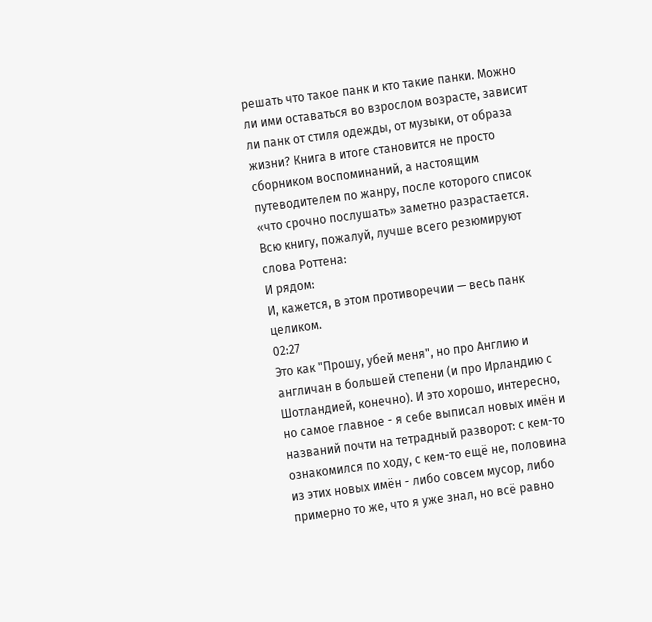решать что такое панк и кто такие панки. Можно ли ими оставаться во взрослом возрасте, зависит ли панк от стиля одежды, от музыки, от образа жизни? Книга в итоге становится не просто сборником воспоминаний, а настоящим путеводителем по жанру, после которого список «что срочно послушать» заметно разрастается.
Всю книгу, пожалуй, лучше всего резюмируют слова Роттена:
И рядом:
И, кажется, в этом противоречии — весь панк целиком.
02:27
Это как "Прошу, убей меня", но про Англию и англичан в большей степени (и про Ирландию с Шотландией, конечно). И это хорошо, интересно, но самое главное - я себе выписал новых имён и названий почти на тетрадный разворот: с кем-то ознакомился по ходу, с кем-то ещё не, половина из этих новых имён - либо совсем мусор, либо примерно то же, что я уже знал, но всё равно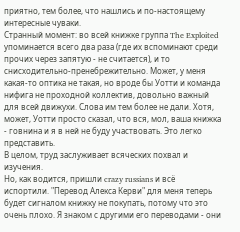приятно, тем более, что нашлись и по-настоящему интересные чуваки.
Странный момент: во всей книжке группа The Exploited упоминается всего два раза (где их вспоминают среди прочих через запятую - не считается), и то снисходительно-пренебрежительно. Может, у меня какая-то оптика не такая, но вроде бы Уотти и команда нифига не проходной коллектив, довольно важный для всей движухи. Слова им тем более не дали. Хотя, может, Уотти просто сказал, что вся, мол, ваша книжка - говнина и я в ней не буду участвовать. Это легко представить.
В целом, труд заслуживает всяческих похвал и изучения.
Но, как водится, пришли crazy russians и всё испортили. "Перевод Алекса Керви" для меня теперь будет сигналом книжку не покупать, потому что это очень плохо. Я знаком с другими его переводами - они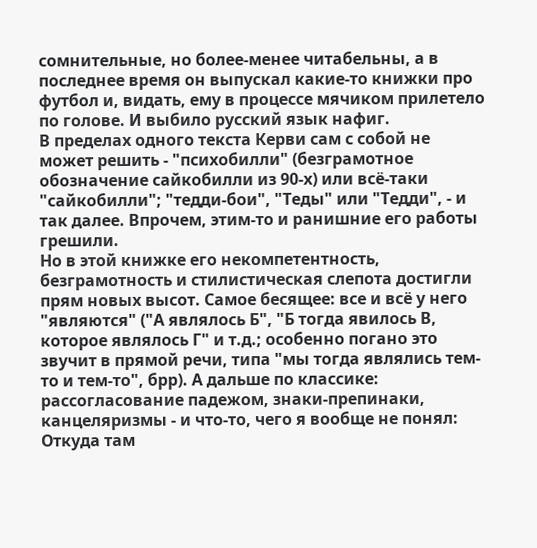сомнительные, но более-менее читабельны, а в последнее время он выпускал какие-то книжки про футбол и, видать, ему в процессе мячиком прилетело по голове. И выбило русский язык нафиг.
В пределах одного текста Керви сам с собой не может решить - "психобилли" (безграмотное обозначение сайкобилли из 90-х) или всё-таки "сайкобилли"; "тедди-бои", "Теды" или "Тедди", - и так далее. Впрочем, этим-то и ранишние его работы грешили.
Но в этой книжке его некомпетентность, безграмотность и стилистическая слепота достигли прям новых высот. Самое бесящее: все и всё у него "являются" ("А являлось Б", "Б тогда явилось В, которое являлось Г" и т.д.; особенно погано это звучит в прямой речи, типа "мы тогда являлись тем-то и тем-то", брр). А дальше по классике: рассогласование падежом, знаки-препинаки, канцеляризмы - и что-то, чего я вообще не понял:
Откуда там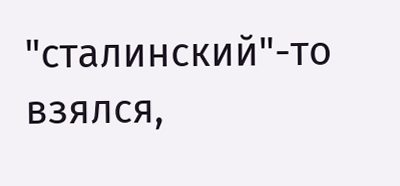"сталинский"-то взялся,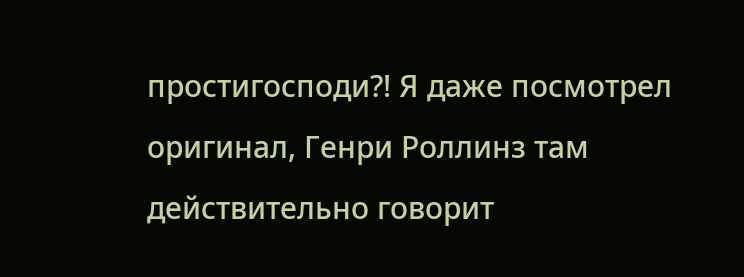простигосподи?! Я даже посмотрел оригинал, Генри Роллинз там действительно говорит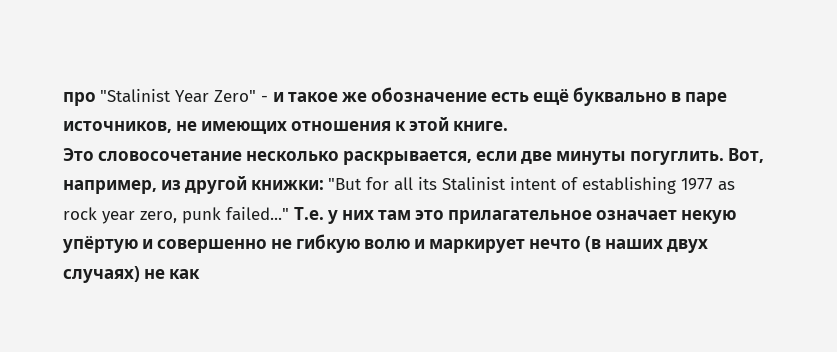про "Stalinist Year Zero" - и такое же обозначение есть ещё буквально в паре источников, не имеющих отношения к этой книге.
Это словосочетание несколько раскрывается, если две минуты погуглить. Вот, например, из другой книжки: "But for all its Stalinist intent of establishing 1977 as rock year zero, punk failed..." Т.е. у них там это прилагательное означает некую упёртую и совершенно не гибкую волю и маркирует нечто (в наших двух случаях) не как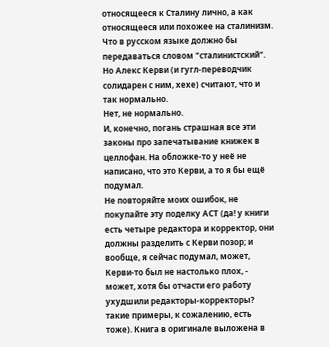относящееся к Сталину лично, а как относящееся или похожее на сталинизм. Что в русском языке должно бы передаваться словом "сталинистский". Но Алекс Керви (и гугл-переводчик солидарен с ним, хехе) считают, что и так нормально.
Нет, не нормально.
И, конечно, погань страшная все эти законы про запечатывание книжек в целлофан. На обложке-то у неё не написано, что это Керви, а то я бы ещё подумал.
Не повторяйте моих ошибок, не покупайте эту поделку АСТ (да! у книги есть четыре редактора и корректор, они должны разделить с Керви позор; и вообще, я сейчас подумал, может, Керви-то был не настолько плох, - может, хотя бы отчасти его работу ухудшили редакторы-корректоры? такие примеры, к сожалению, есть тоже). Книга в оригинале выложена в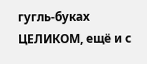гугль-буках ЦЕЛИКОМ, ещё и с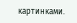картинками.